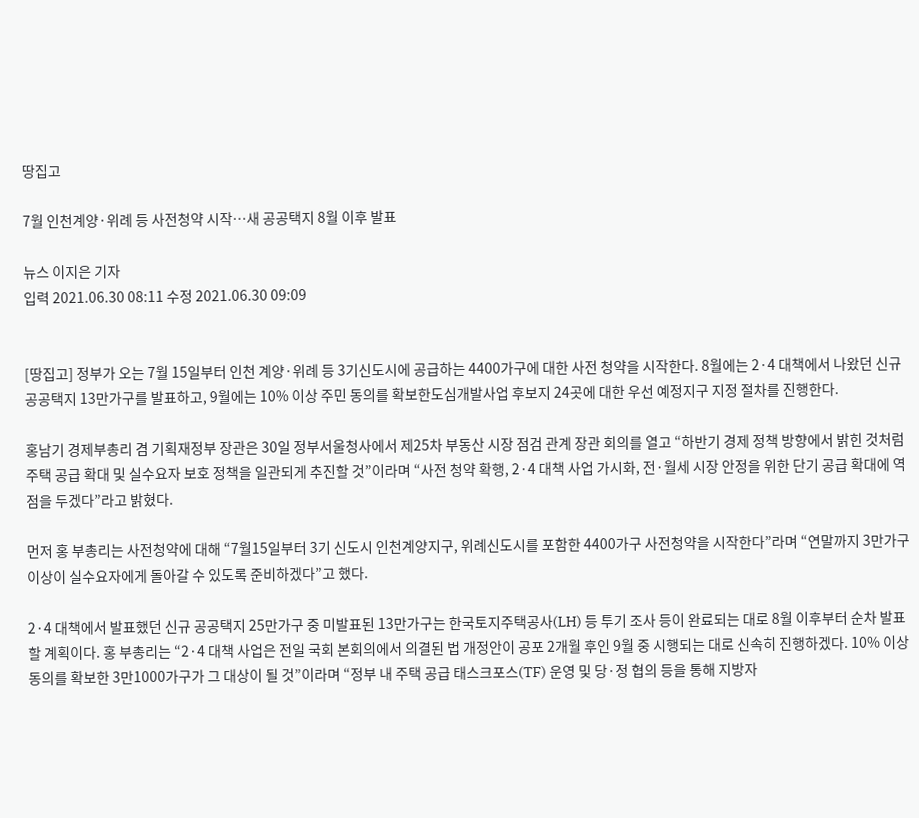땅집고

7월 인천계양·위례 등 사전청약 시작…새 공공택지 8월 이후 발표

뉴스 이지은 기자
입력 2021.06.30 08:11 수정 2021.06.30 09:09


[땅집고] 정부가 오는 7월 15일부터 인천 계양·위례 등 3기신도시에 공급하는 4400가구에 대한 사전 청약을 시작한다. 8월에는 2·4 대책에서 나왔던 신규 공공택지 13만가구를 발표하고, 9월에는 10% 이상 주민 동의를 확보한도심개발사업 후보지 24곳에 대한 우선 예정지구 지정 절차를 진행한다.

홍남기 경제부총리 겸 기획재정부 장관은 30일 정부서울청사에서 제25차 부동산 시장 점검 관계 장관 회의를 열고 “하반기 경제 정책 방향에서 밝힌 것처럼 주택 공급 확대 및 실수요자 보호 정책을 일관되게 추진할 것”이라며 “사전 청약 확행, 2·4 대책 사업 가시화, 전·월세 시장 안정을 위한 단기 공급 확대에 역점을 두겠다”라고 밝혔다.

먼저 홍 부총리는 사전청약에 대해 “7월15일부터 3기 신도시 인천계양지구, 위례신도시를 포함한 4400가구 사전청약을 시작한다”라며 “연말까지 3만가구 이상이 실수요자에게 돌아갈 수 있도록 준비하겠다”고 했다.

2·4 대책에서 발표했던 신규 공공택지 25만가구 중 미발표된 13만가구는 한국토지주택공사(LH) 등 투기 조사 등이 완료되는 대로 8월 이후부터 순차 발표할 계획이다. 홍 부총리는 “2·4 대책 사업은 전일 국회 본회의에서 의결된 법 개정안이 공포 2개월 후인 9월 중 시행되는 대로 신속히 진행하겠다. 10% 이상 동의를 확보한 3만1000가구가 그 대상이 될 것”이라며 “정부 내 주택 공급 태스크포스(TF) 운영 및 당·정 협의 등을 통해 지방자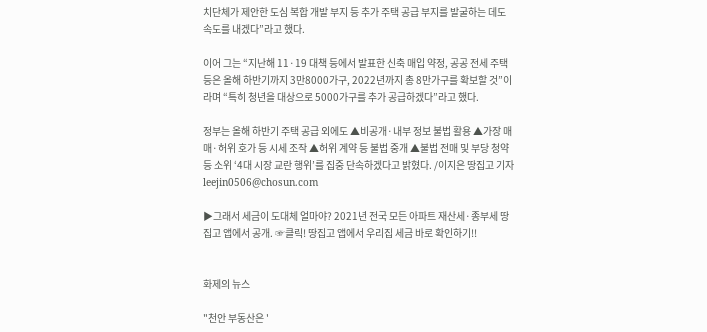치단체가 제안한 도심 복합 개발 부지 등 추가 주택 공급 부지를 발굴하는 데도 속도를 내겠다”라고 했다.

이어 그는 “지난해 11·19 대책 등에서 발표한 신축 매입 약정, 공공 전세 주택 등은 올해 하반기까지 3만8000가구, 2022년까지 총 8만가구를 확보할 것”이라며 “특히 청년을 대상으로 5000가구를 추가 공급하겠다”라고 했다.

정부는 올해 하반기 주택 공급 외에도 ▲비공개·내부 정보 불법 활용 ▲가장 매매·허위 호가 등 시세 조작 ▲허위 계약 등 불법 중개 ▲불법 전매 및 부당 청약 등 소위 ‘4대 시장 교란 행위’를 집중 단속하겠다고 밝혔다. /이지은 땅집고 기자 leejin0506@chosun.com

▶그래서 세금이 도대체 얼마야? 2021년 전국 모든 아파트 재산세·종부세 땅집고 앱에서 공개. ☞클릭! 땅집고 앱에서 우리집 세금 바로 확인하기!!


화제의 뉴스

"천안 부동산은 '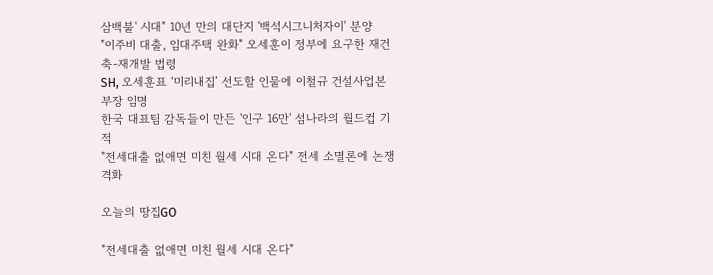삼백불' 시대" 10년 만의 대단지 '백석시그니처자이' 분양
"이주비 대출, 임대주택 완화" 오세훈이 정부에 요구한 재건축-재개발 법령
SH, 오세훈표 ‘미리내집’ 선도할 인물에 이철규 건설사업본부장 임명
한국 대표팀 감독들이 만든 '인구 16만' 섬나라의 월드컵 기적
"전세대출 없애면 미친 월세 시대 온다" 전세 소멸론에 논쟁 격화

오늘의 땅집GO

"전세대출 없애면 미친 월세 시대 온다"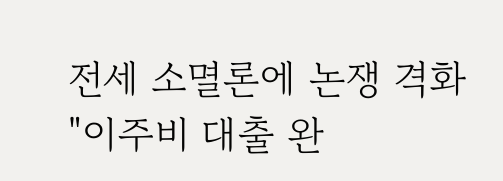전세 소멸론에 논쟁 격화
"이주비 대출 완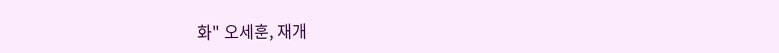화" 오세훈, 재개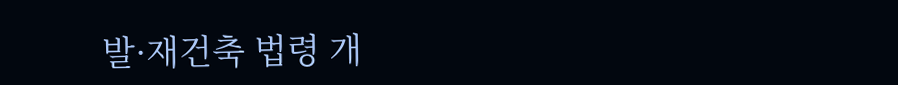발·재건축 법령 개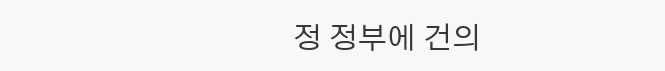정 정부에 건의